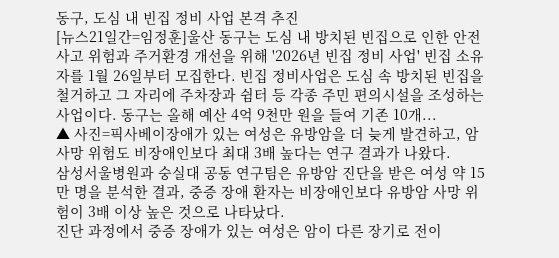동구, 도심 내 빈집 정비 사업 본격 추진
[뉴스21일간=임정훈]울산 동구는 도심 내 방치된 빈집으로 인한 안전사고 위험과 주거환경 개선을 위해 '2026년 빈집 정비 사업' 빈집 소유자를 1월 26일부터 모집한다. 빈집 정비사업은 도심 속 방치된 빈집을 철거하고 그 자리에 주차장과 쉼터 등 각종 주민 편의시설을 조성하는 사업이다. 동구는 올해 예산 4억 9천만 원을 들여 기존 10개...
▲ 사진=픽사베이장애가 있는 여성은 유방암을 더 늦게 발견하고, 암 사망 위험도 비장애인보다 최대 3배 높다는 연구 결과가 나왔다.
삼성서울병원과 숭실대 공동 연구팀은 유방암 진단을 받은 여성 약 15만 명을 분석한 결과, 중증 장애 환자는 비장애인보다 유방암 사망 위험이 3배 이상 높은 것으로 나타났다.
진단 과정에서 중증 장애가 있는 여성은 암이 다른 장기로 전이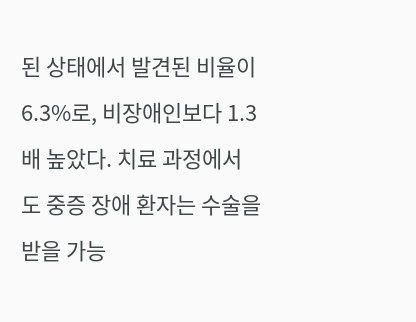된 상태에서 발견된 비율이 6.3%로, 비장애인보다 1.3배 높았다. 치료 과정에서도 중증 장애 환자는 수술을 받을 가능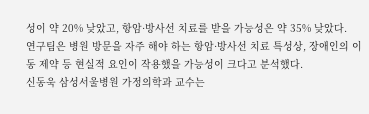성이 약 20% 낮았고, 항암·방사선 치료를 받을 가능성은 약 35% 낮았다.
연구팀은 병원 방문을 자주 해야 하는 항암·방사선 치료 특성상, 장애인의 이동 제약 등 현실적 요인이 작용했을 가능성이 크다고 분석했다.
신동욱 삼성서울병원 가정의학과 교수는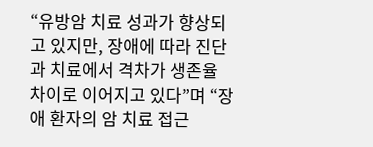“유방암 치료 성과가 향상되고 있지만, 장애에 따라 진단과 치료에서 격차가 생존율 차이로 이어지고 있다”며 “장애 환자의 암 치료 접근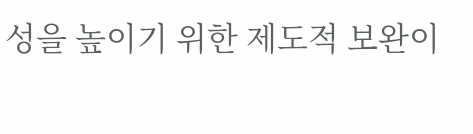성을 높이기 위한 제도적 보완이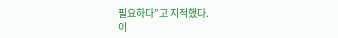필요하다”고 지적했다.
이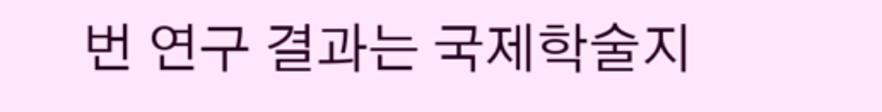번 연구 결과는 국제학술지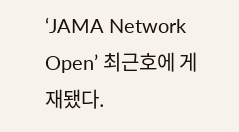‘JAMA Network Open’ 최근호에 게재됐다.